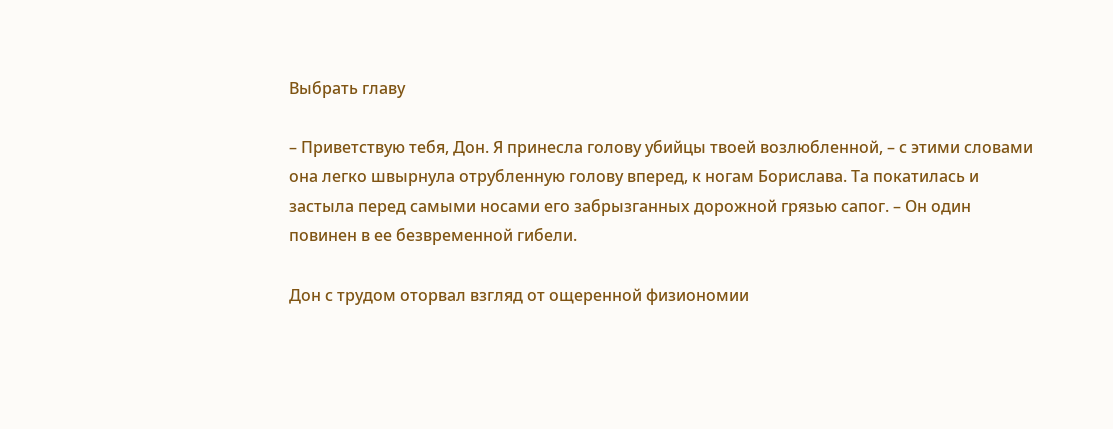Выбрать главу

– Приветствую тебя, Дон. Я принесла голову убийцы твоей возлюбленной, – с этими словами она легко швырнула отрубленную голову вперед, к ногам Борислава. Та покатилась и застыла перед самыми носами его забрызганных дорожной грязью сапог. – Он один повинен в ее безвременной гибели.

Дон с трудом оторвал взгляд от ощеренной физиономии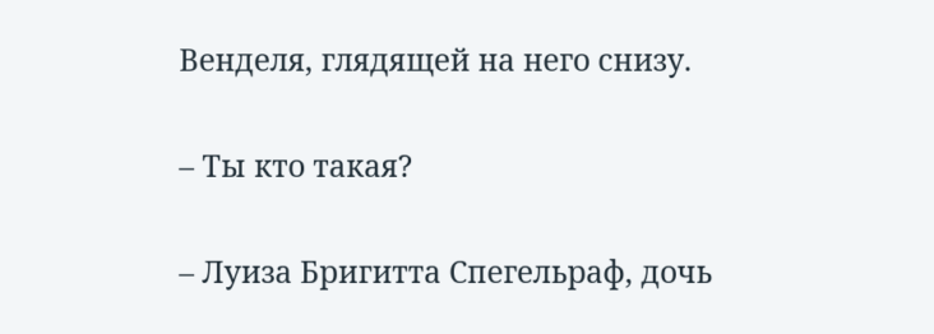Венделя, глядящей на него снизу.

– Ты кто такая?

– Луиза Бригитта Спегельраф, дочь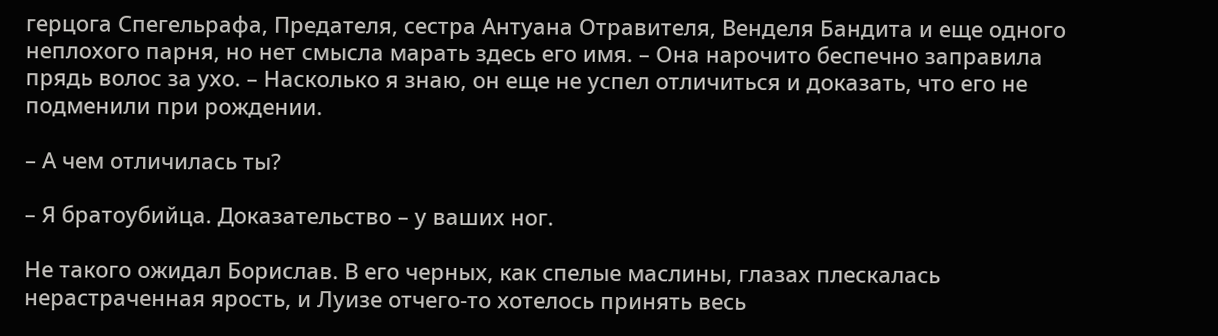герцога Спегельрафа, Предателя, сестра Антуана Отравителя, Венделя Бандита и еще одного неплохого парня, но нет смысла марать здесь его имя. – Она нарочито беспечно заправила прядь волос за ухо. – Насколько я знаю, он еще не успел отличиться и доказать, что его не подменили при рождении.

– А чем отличилась ты?

– Я братоубийца. Доказательство – у ваших ног.

Не такого ожидал Борислав. В его черных, как спелые маслины, глазах плескалась нерастраченная ярость, и Луизе отчего-то хотелось принять весь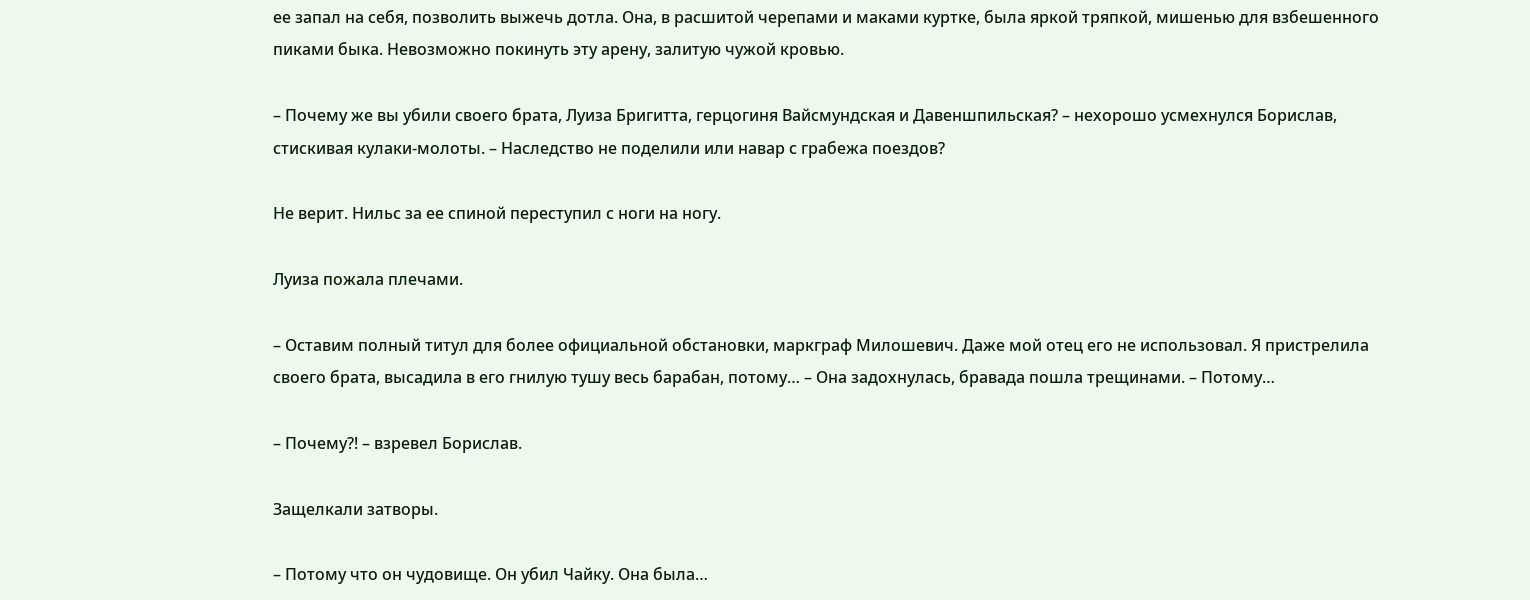ее запал на себя, позволить выжечь дотла. Она, в расшитой черепами и маками куртке, была яркой тряпкой, мишенью для взбешенного пиками быка. Невозможно покинуть эту арену, залитую чужой кровью.

– Почему же вы убили своего брата, Луиза Бригитта, герцогиня Вайсмундская и Давеншпильская? – нехорошо усмехнулся Борислав, стискивая кулаки-молоты. – Наследство не поделили или навар с грабежа поездов?

Не верит. Нильс за ее спиной переступил с ноги на ногу.

Луиза пожала плечами.

– Оставим полный титул для более официальной обстановки, маркграф Милошевич. Даже мой отец его не использовал. Я пристрелила своего брата, высадила в его гнилую тушу весь барабан, потому… – Она задохнулась, бравада пошла трещинами. – Потому…

– Почему?! – взревел Борислав.

Защелкали затворы.

– Потому что он чудовище. Он убил Чайку. Она была…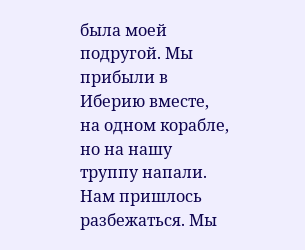была моей подругой. Мы прибыли в Иберию вместе, на одном корабле, но на нашу труппу напали. Нам пришлось разбежаться. Мы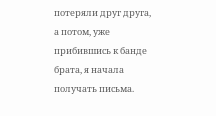потеряли друг друга, а потом, уже прибившись к банде брата, я начала получать письма.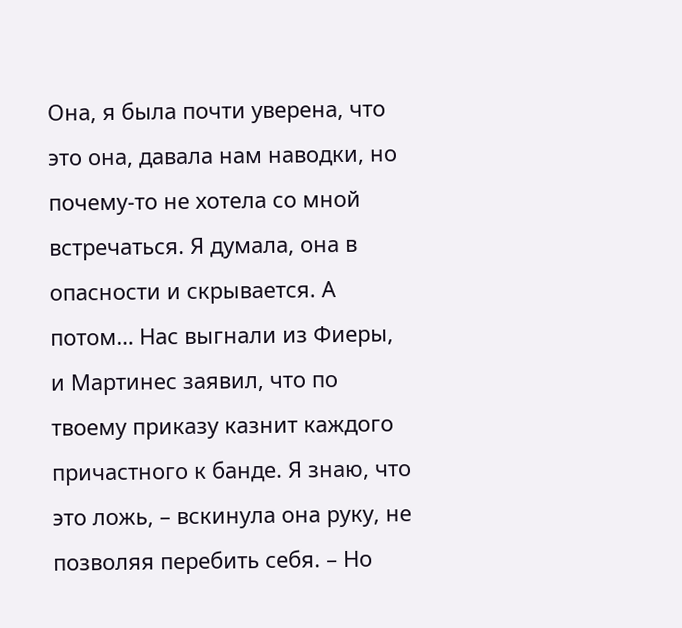Она, я была почти уверена, что это она, давала нам наводки, но почему-то не хотела со мной встречаться. Я думала, она в опасности и скрывается. А потом… Нас выгнали из Фиеры, и Мартинес заявил, что по твоему приказу казнит каждого причастного к банде. Я знаю, что это ложь, – вскинула она руку, не позволяя перебить себя. – Но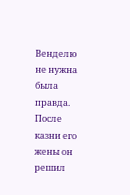Венделю не нужна была правда. После казни его жены он решил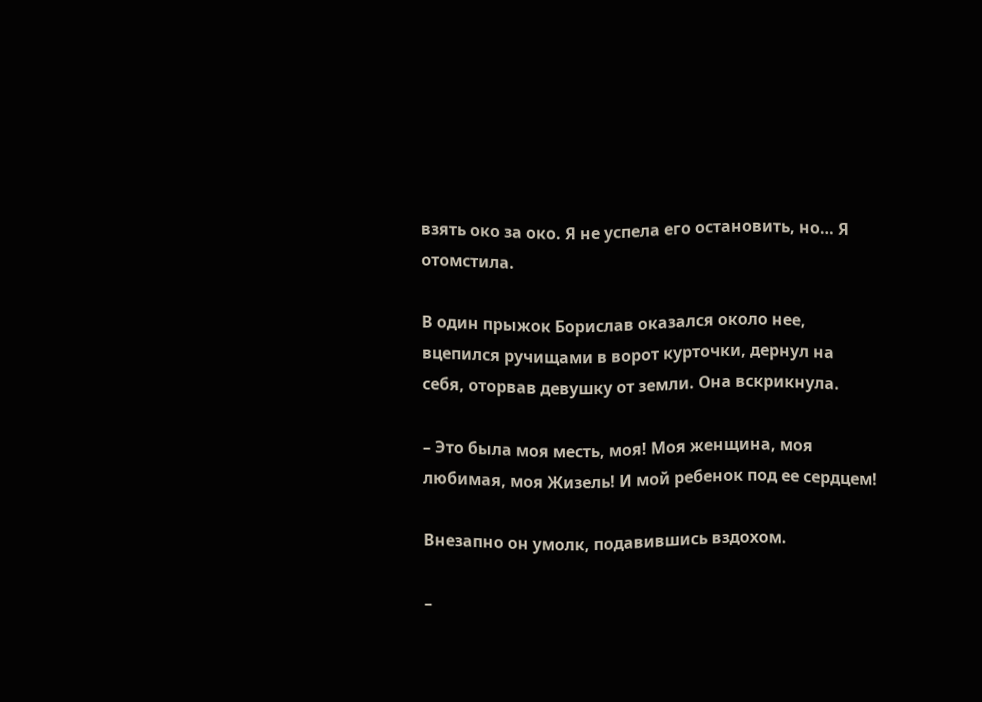взять око за око. Я не успела его остановить, но… Я отомстила.

В один прыжок Борислав оказался около нее, вцепился ручищами в ворот курточки, дернул на себя, оторвав девушку от земли. Она вскрикнула.

– Это была моя месть, моя! Моя женщина, моя любимая, моя Жизель! И мой ребенок под ее сердцем!

Внезапно он умолк, подавившись вздохом.

–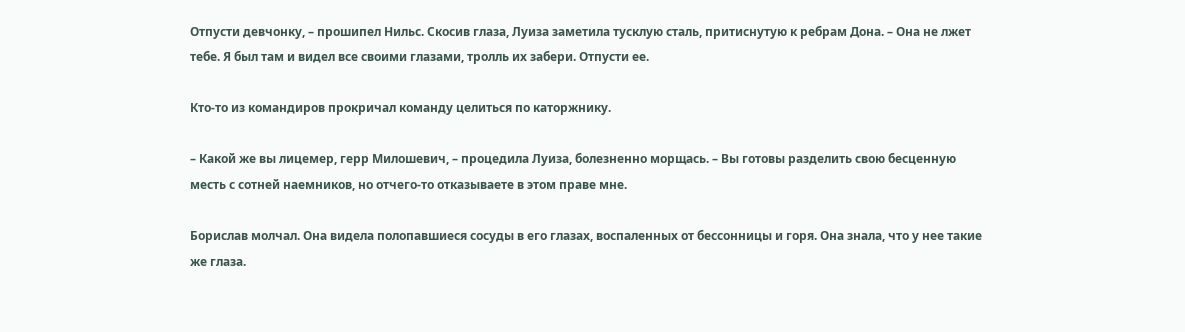Отпусти девчонку, – прошипел Нильс. Скосив глаза, Луиза заметила тусклую сталь, притиснутую к ребрам Дона. – Она не лжет тебе. Я был там и видел все своими глазами, тролль их забери. Отпусти ее.

Кто-то из командиров прокричал команду целиться по каторжнику.

– Какой же вы лицемер, герр Милошевич, – процедила Луиза, болезненно морщась. – Вы готовы разделить свою бесценную месть с сотней наемников, но отчего-то отказываете в этом праве мне.

Борислав молчал. Она видела полопавшиеся сосуды в его глазах, воспаленных от бессонницы и горя. Она знала, что у нее такие же глаза.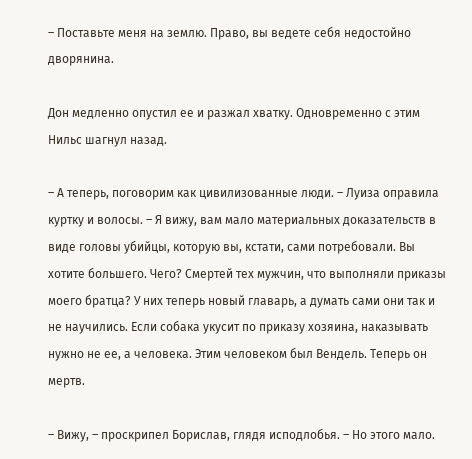– Поставьте меня на землю. Право, вы ведете себя недостойно дворянина.

Дон медленно опустил ее и разжал хватку. Одновременно с этим Нильс шагнул назад.

– А теперь, поговорим как цивилизованные люди. – Луиза оправила куртку и волосы. – Я вижу, вам мало материальных доказательств в виде головы убийцы, которую вы, кстати, сами потребовали. Вы хотите большего. Чего? Смертей тех мужчин, что выполняли приказы моего братца? У них теперь новый главарь, а думать сами они так и не научились. Если собака укусит по приказу хозяина, наказывать нужно не ее, а человека. Этим человеком был Вендель. Теперь он мертв.

– Вижу, – проскрипел Борислав, глядя исподлобья. – Но этого мало.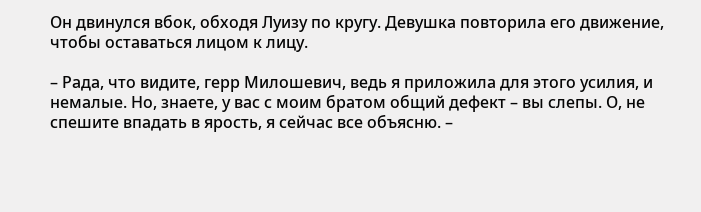Он двинулся вбок, обходя Луизу по кругу. Девушка повторила его движение, чтобы оставаться лицом к лицу.

– Рада, что видите, герр Милошевич, ведь я приложила для этого усилия, и немалые. Но, знаете, у вас с моим братом общий дефект – вы слепы. О, не спешите впадать в ярость, я сейчас все объясню. –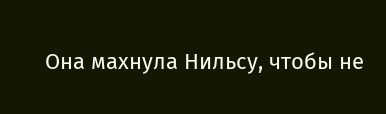Она махнула Нильсу, чтобы не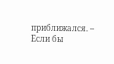приближался. – Если бы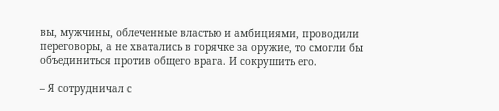вы, мужчины, облеченные властью и амбициями, проводили переговоры, а не хватались в горячке за оружие, то смогли бы объединиться против общего врага. И сокрушить его.

– Я сотрудничал с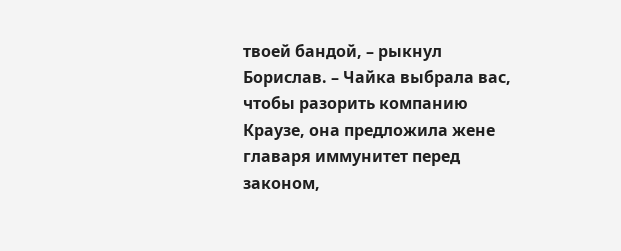твоей бандой, – рыкнул Борислав. – Чайка выбрала вас, чтобы разорить компанию Краузе, она предложила жене главаря иммунитет перед законом,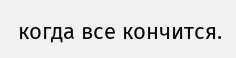когда все кончится.